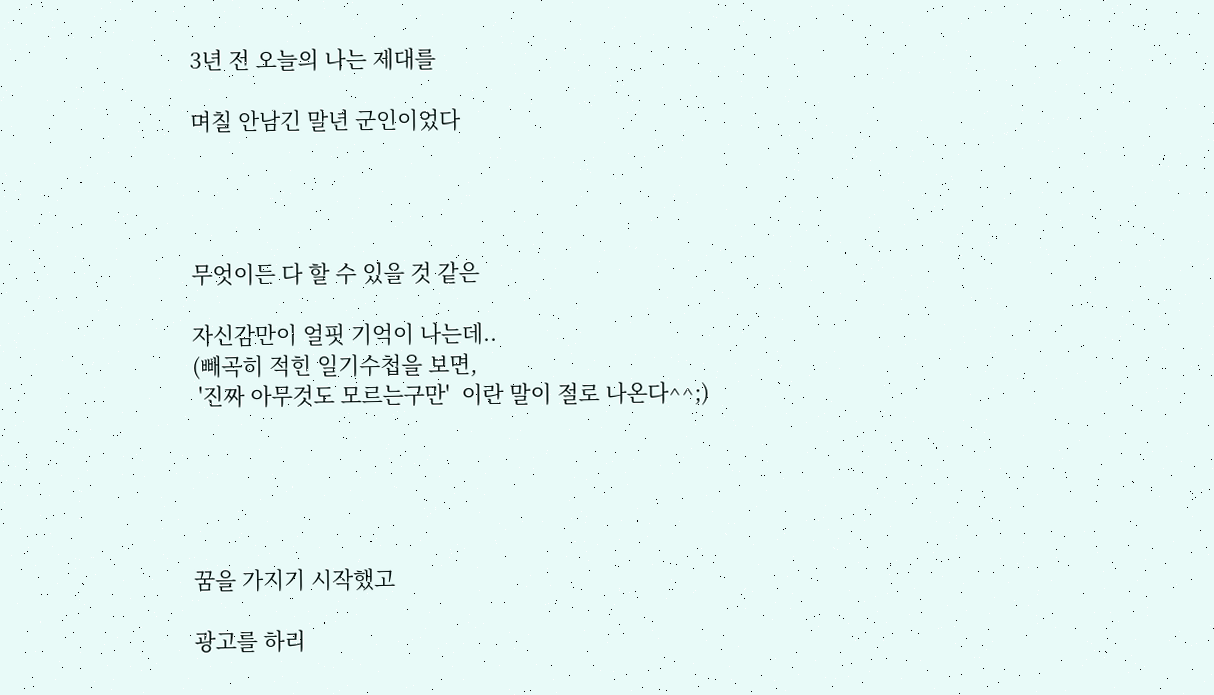3년 전 오늘의 나는 제대를

며칠 안남긴 말년 군인이었다




무엇이든 다 할 수 있을 것 같은

자신감만이 얼핏 기억이 나는데..
(빼곡히 적힌 일기수첩을 보면,
 '진짜 아무것도 모르는구만'  이란 말이 절로 나온다^^;)





꿈을 가지기 시작했고

광고를 하리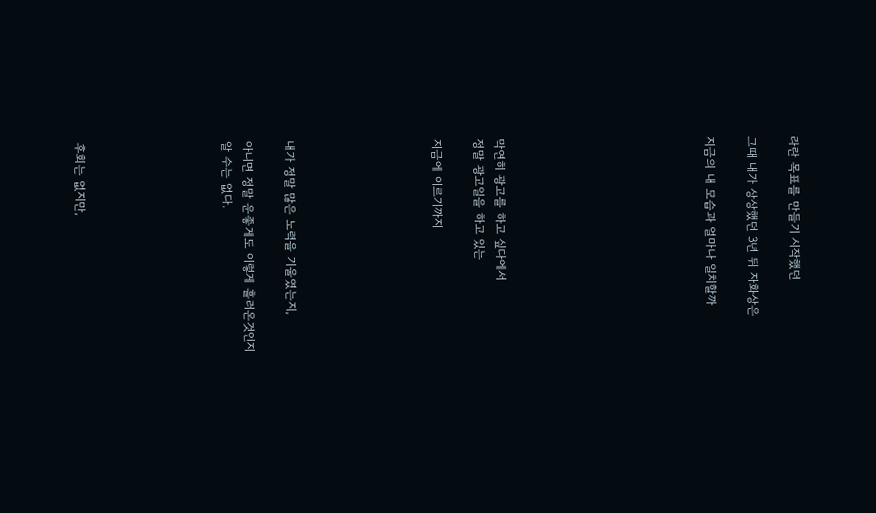라란 목표를 만들기 시작했던

그때 내가 상상했던 3년 뒤 자화상은

지금의 내 모습과 얼마나 일치할까









막연히 광고를 하고 싶다에서
정말 광고일을 하고 있는

지금에 이르기까지






내가 정말 많은 노력을 기울였는지,

아니면 정말 운좋게도 이렇게 흘러온것인지
알 수는 없다.






후회는 없지만,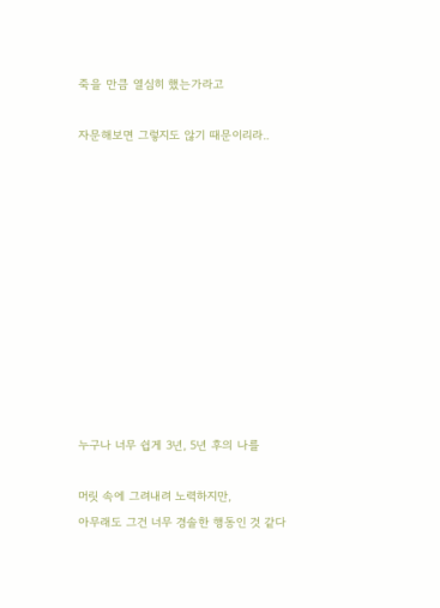죽을 만큼 열심히 했는가라고

자문해보면 그렇지도 않기 때문이리라..











누구나 너무 쉽게 3년, 5년 후의 나를

머릿 속에 그려내려 노력하지만,
아무래도 그건 너무 경솔한 행동인 것 같다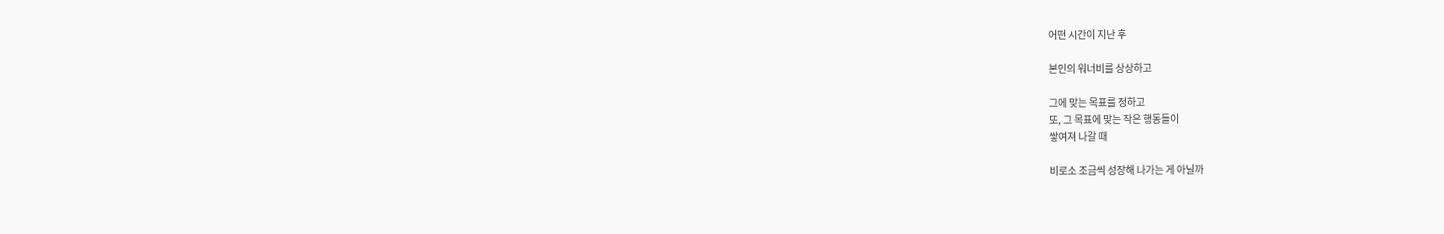어떤 시간이 지난 후

본인의 워너비를 상상하고

그에 맞는 목표를 정하고
또, 그 목표에 맞는 작은 행동들이
쌓여져 나갈 때

비로소 조금씩 성장해 나가는 게 아닐까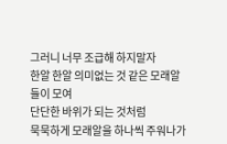그러니 너무 조급해 하지말자
한알 한알 의미없는 것 같은 모래알들이 모여
단단한 바위가 되는 것처럼
묵묵하게 모래알을 하나씩 주워나가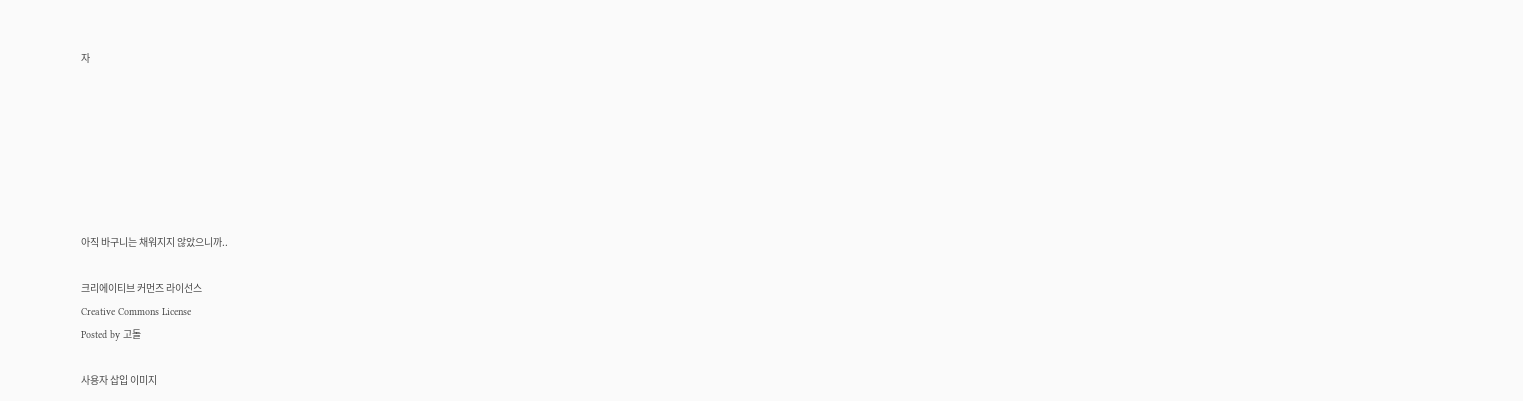자







아직 바구니는 채워지지 않았으니까..

크리에이티브 커먼즈 라이선스
Creative Commons License
Posted by 고돌

사용자 삽입 이미지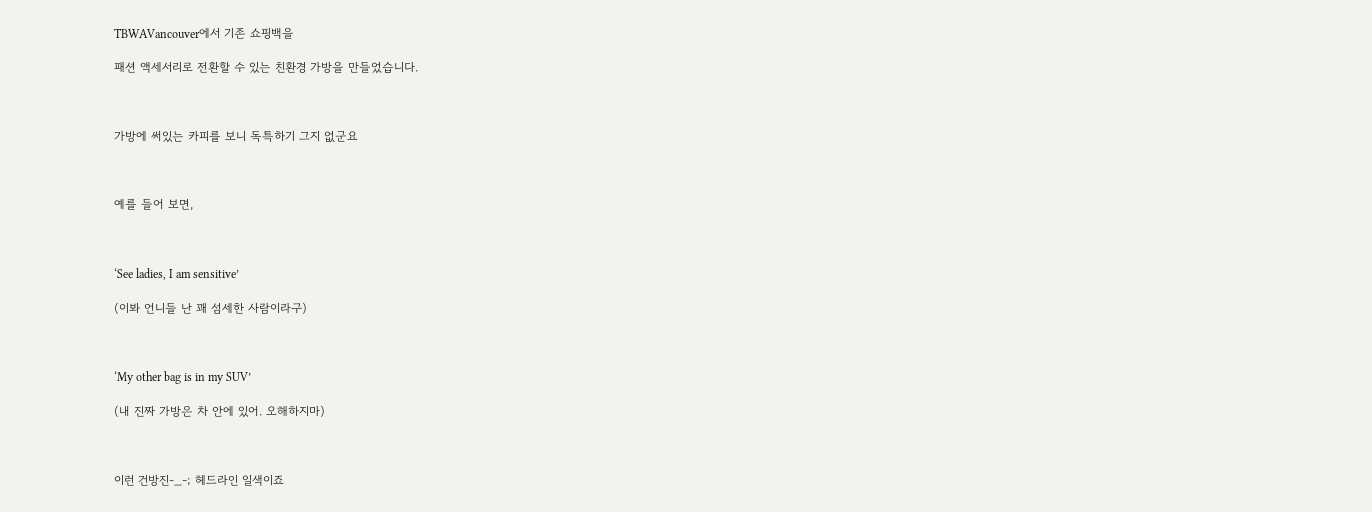TBWAVancouver에서 기존 쇼핑백을

패션 액세서리로 전환할 수 있는 친환경 가방을 만들었습니다.



가방에 써있는 카피를 보니 독특하기 그지 없군요



예를 들어 보면,



‘See ladies, I am sensitive’

(이봐 언니들 난 꽤 섬세한 사람이라구)



‘My other bag is in my SUV’

(내 진짜 가방은 차 안에 있어. 오해하지마)



이런 건방진-_-; 헤드라인 일색이죠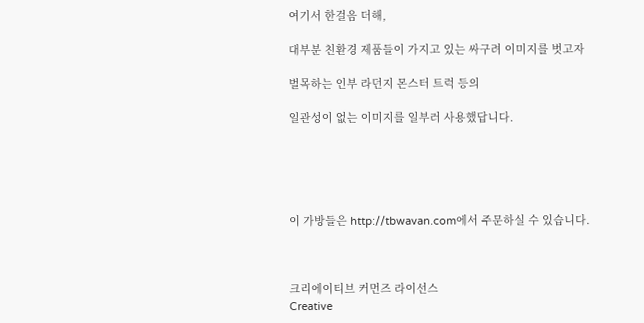여기서 한걸음 더해,

대부분 친환경 제품들이 가지고 있는 싸구려 이미지를 벗고자

벌목하는 인부 라던지 몬스터 트럭 등의

일관성이 없는 이미지를 일부러 사용했답니다.





이 가방들은 http://tbwavan.com에서 주문하실 수 있습니다.



크리에이티브 커먼즈 라이선스
Creative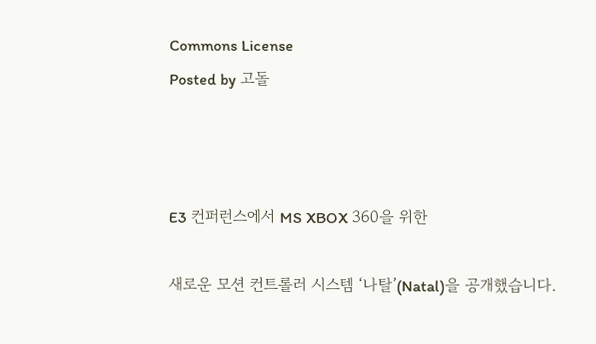Commons License
Posted by 고돌



E3 컨퍼런스에서 MS XBOX 360을 위한

새로운 모션 컨트롤러 시스템 ‘나탈’(Natal)을 공개했습니다.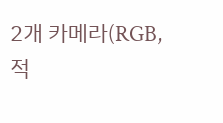2개 카메라(RGB, 적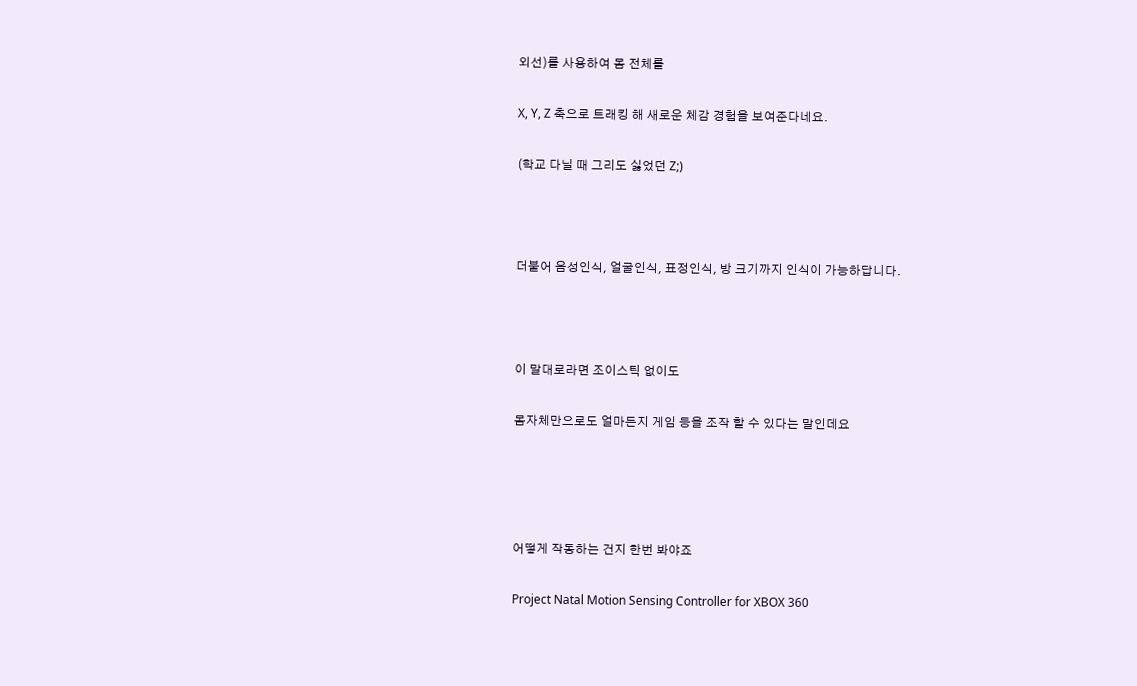외선)를 사용하여 몸 전체를

X, Y, Z 축으로 트래킹 해 새로운 체감 경험을 보여준다네요.

(학교 다닐 때 그리도 싫었던 Z;)



더불어 음성인식, 얼굴인식, 표정인식, 방 크기까지 인식이 가능하답니다.



이 말대로라면 조이스틱 없이도

몸자체만으로도 얼마든지 게임 등을 조작 할 수 있다는 말인데요




어떻게 작동하는 건지 한번 봐야죠

Project Natal Motion Sensing Controller for XBOX 360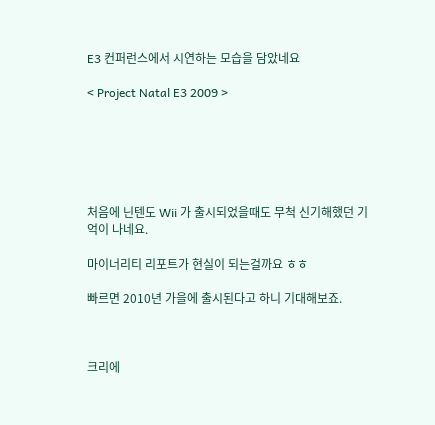E3 컨퍼런스에서 시연하는 모습을 담았네요

< Project Natal E3 2009 >






처음에 닌텐도 Wii 가 출시되었을때도 무척 신기해했던 기억이 나네요.

마이너리티 리포트가 현실이 되는걸까요 ㅎㅎ

빠르면 2010년 가을에 출시된다고 하니 기대해보죠.



크리에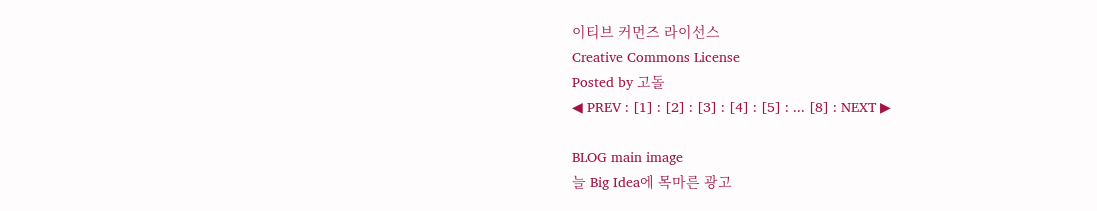이티브 커먼즈 라이선스
Creative Commons License
Posted by 고돌
◀ PREV : [1] : [2] : [3] : [4] : [5] : ... [8] : NEXT ▶

BLOG main image
늘 Big Idea에 목마른 광고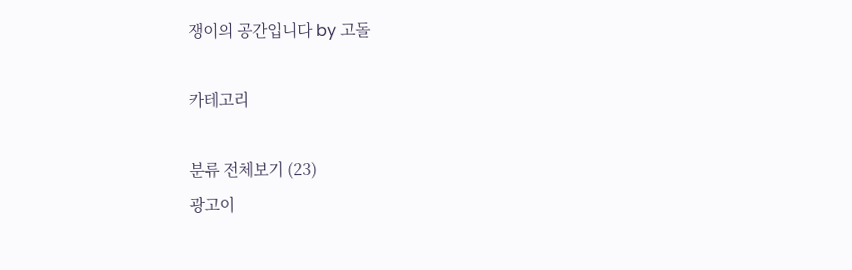쟁이의 공간입니다 by 고돌

카테고리

분류 전체보기 (23)
광고이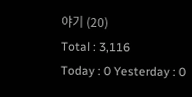야기 (20)
Total : 3,116
Today : 0 Yesterday : 0